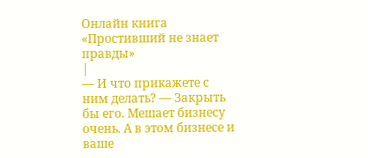Онлайн книга «Простивший не знает правды»
|
— И что прикажете с ним делать? — Закрыть бы его. Мешает бизнесу очень. А в этом бизнесе и ваше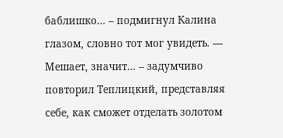баблишко… – подмигнул Калина глазом, словно тот мог увидеть. — Мешает, значит… – задумчиво повторил Теплицкий, представляя себе, как сможет отделать золотом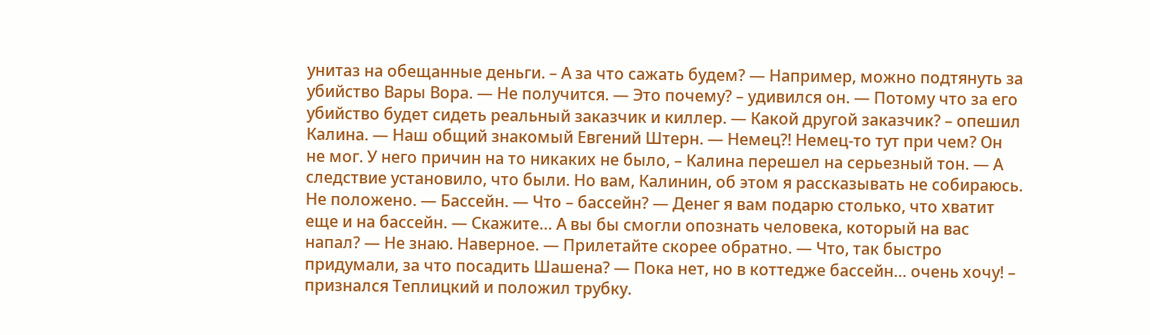унитаз на обещанные деньги. – А за что сажать будем? — Например, можно подтянуть за убийство Вары Вора. — Не получится. — Это почему? – удивился он. — Потому что за его убийство будет сидеть реальный заказчик и киллер. — Какой другой заказчик? – опешил Калина. — Наш общий знакомый Евгений Штерн. — Немец?! Немец-то тут при чем? Он не мог. У него причин на то никаких не было, – Калина перешел на серьезный тон. — А следствие установило, что были. Но вам, Калинин, об этом я рассказывать не собираюсь. Не положено. — Бассейн. — Что – бассейн? — Денег я вам подарю столько, что хватит еще и на бассейн. — Скажите… А вы бы смогли опознать человека, который на вас напал? — Не знаю. Наверное. — Прилетайте скорее обратно. — Что, так быстро придумали, за что посадить Шашена? — Пока нет, но в коттедже бассейн… очень хочу! – признался Теплицкий и положил трубку.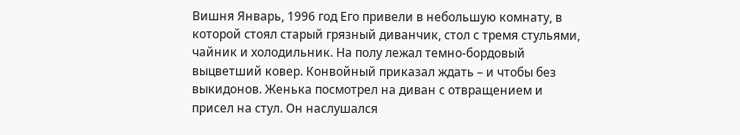Вишня Январь, 1996 год Его привели в небольшую комнату, в которой стоял старый грязный диванчик, стол с тремя стульями, чайник и холодильник. На полу лежал темно-бордовый выцветший ковер. Конвойный приказал ждать – и чтобы без выкидонов. Женька посмотрел на диван с отвращением и присел на стул. Он наслушался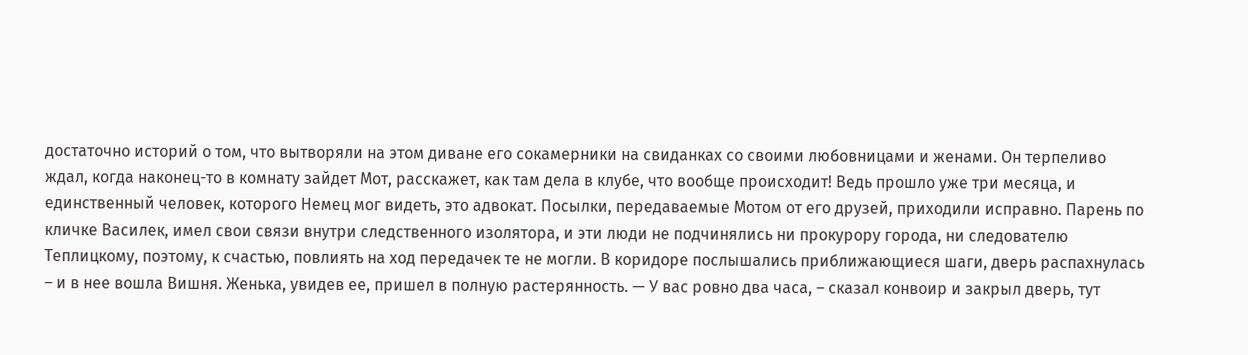достаточно историй о том, что вытворяли на этом диване его сокамерники на свиданках со своими любовницами и женами. Он терпеливо ждал, когда наконец-то в комнату зайдет Мот, расскажет, как там дела в клубе, что вообще происходит! Ведь прошло уже три месяца, и единственный человек, которого Немец мог видеть, это адвокат. Посылки, передаваемые Мотом от его друзей, приходили исправно. Парень по кличке Василек, имел свои связи внутри следственного изолятора, и эти люди не подчинялись ни прокурору города, ни следователю Теплицкому, поэтому, к счастью, повлиять на ход передачек те не могли. В коридоре послышались приближающиеся шаги, дверь распахнулась – и в нее вошла Вишня. Женька, увидев ее, пришел в полную растерянность. — У вас ровно два часа, – сказал конвоир и закрыл дверь, тут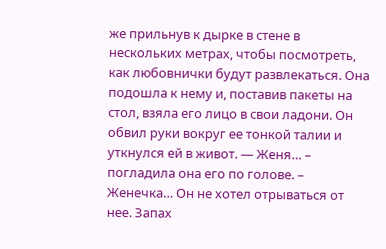же прильнув к дырке в стене в нескольких метрах, чтобы посмотреть, как любовнички будут развлекаться. Она подошла к нему и, поставив пакеты на стол, взяла его лицо в свои ладони. Он обвил руки вокруг ее тонкой талии и уткнулся ей в живот. — Женя… – погладила она его по голове. – Женечка… Он не хотел отрываться от нее. Запах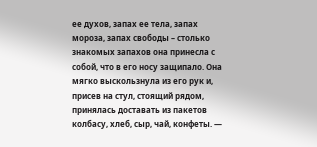ее духов, запах ее тела, запах мороза, запах свободы – столько знакомых запахов она принесла с собой, что в его носу защипало. Она мягко выскользнула из его рук и, присев на стул, стоящий рядом, принялась доставать из пакетов колбасу, хлеб, сыр, чай, конфеты. —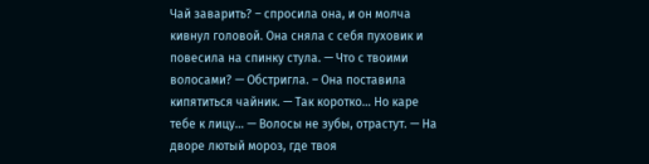Чай заварить? – спросила она, и он молча кивнул головой. Она сняла с себя пуховик и повесила на спинку стула. — Что с твоими волосами? — Обстригла. – Она поставила кипятиться чайник. — Так коротко… Но каре тебе к лицу… — Волосы не зубы, отрастут. — На дворе лютый мороз, где твоя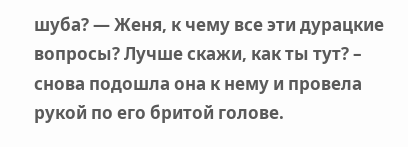шуба? — Женя, к чему все эти дурацкие вопросы? Лучше скажи, как ты тут? – снова подошла она к нему и провела рукой по его бритой голове.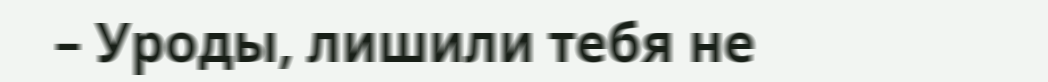– Уроды, лишили тебя не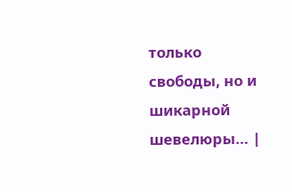только свободы, но и шикарной шевелюры… |